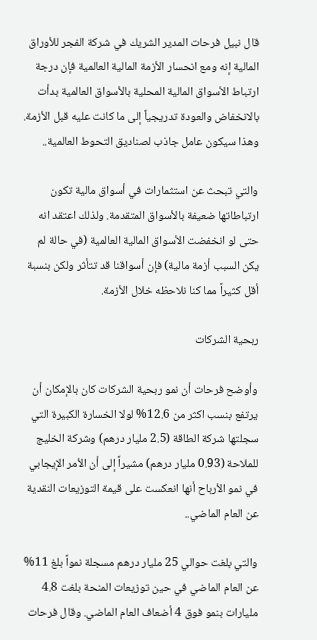قال نبيل فرحات المدير الشريك في شركة الفجر للأوراق المالية إنه ومع انحسار الأزمة المالية العالمية فإن درجة ارتباط الأسواق المالية المحلية بالأسواق العالمية بدأت بالانخفاض والعودة تدريجياً إلى ما كانت عليه قبل الأزمة. وهذا سيكون عامل جاذب لصناديق التحوط العالمية..

والتي تبحث عن استثمارات في أسواق مالية تكون ارتباطاتها ضعيفة بالأسواق المتقدمة. ولذلك اعتقد انه حتى لو انخفضت الأسواق المالية العالمية (في حالة لم يكن السبب أزمة مالية) فإن أسواقنا قد تتأثر ولكن بنسبة أقل كثيراً مما كنا نلاحظه خلال الأزمة.

ربحية الشركات

وأوضح فرحات أن نمو ربحية الشركات كان بالإمكان أن يرتفع بنسب اكثر من 12.6% لولا الخسارة الكبيرة التي سجلتها شركة الطاقة (2.5 مليار درهم) وشركة الخليج للملاحة (0.93 مليار درهم) مشيراً إلى أن الأمر الإيجابي في نمو الأرباح أنها انعكست على قيمة التوزيعات النقدية عن العام الماضي..

والتي بلغت حوالي 25 مليار درهم مسجلة نمواً بلغ 11% عن العام الماضي في حين توزيعات المنحة بلغت 4.8 مليارات بنمو فوق 4 أضعاف العام الماضي. وقال فرحات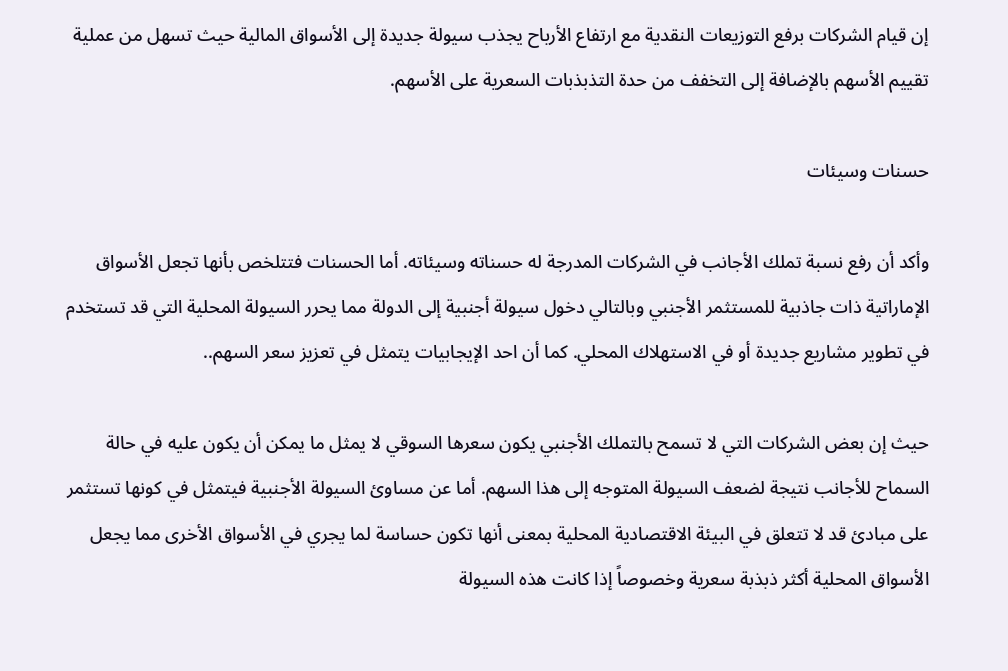إن قيام الشركات برفع التوزيعات النقدية مع ارتفاع الأرباح يجذب سيولة جديدة إلى الأسواق المالية حيث تسهل من عملية تقييم الأسهم بالإضافة إلى التخفف من حدة التذبذبات السعرية على الأسهم.

حسنات وسيئات

وأكد أن رفع نسبة تملك الأجانب في الشركات المدرجة له حسناته وسيئاته. أما الحسنات فتتلخص بأنها تجعل الأسواق الإماراتية ذات جاذبية للمستثمر الأجنبي وبالتالي دخول سيولة أجنبية إلى الدولة مما يحرر السيولة المحلية التي قد تستخدم في تطوير مشاريع جديدة أو في الاستهلاك المحلي. كما أن احد الإيجابيات يتمثل في تعزيز سعر السهم..

حيث إن بعض الشركات التي لا تسمح بالتملك الأجنبي يكون سعرها السوقي لا يمثل ما يمكن أن يكون عليه في حالة السماح للأجانب نتيجة لضعف السيولة المتوجه إلى هذا السهم. أما عن مساوئ السيولة الأجنبية فيتمثل في كونها تستثمر على مبادئ قد لا تتعلق في البيئة الاقتصادية المحلية بمعنى أنها تكون حساسة لما يجري في الأسواق الأخرى مما يجعل الأسواق المحلية أكثر ذبذبة سعرية وخصوصاً إذا كانت هذه السيولة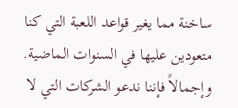ساخنة مما يغير قواعد اللعبة التي كنا متعودين عليها في السنوات الماضية. وإجمالاً فإننا ندعو الشركات التي لا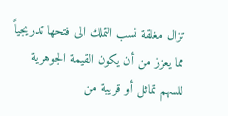تزال مغلقة نسب التملك الى فتحها تدريجياً مما يعزز من أن يكون القيمة الجوهرية للسهم تماثل أو قريبة من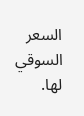السعر السوقي لها.